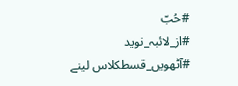#حُبّ
#از_لائبہ_نوید
#آٹھویں_قسطکلاس لینے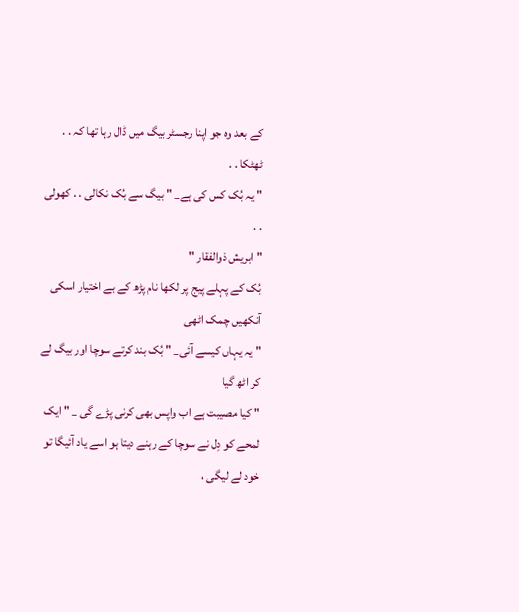کے بعد وہ جو اپنا رجسٹر بیگ میں ڈال رہا تھا کہ . . ٹھٹکا . .
" یہ بُک کس کی ہے_ " بیگ سے بُک نکالی . . کھولی . .
" ابریش ذوالفقار "
بُک کے پہلے پیج پر لکھا نام پڑھ کے بے اختیار اسکی آنکھیں چمک اٹھی
" یہ یہاں کیسے آئی_ " بُک بند کرتے سوچا اور بیگ لے کر اٹھ گیا
" کیا مصیبت ہے اب واپس بھی کرنی پڑے گی _ " ایک لمحے كو دِل نے سوچا کے رہنے دیتا ہو اسے یاد آئیگا تو خود لے لیگی ،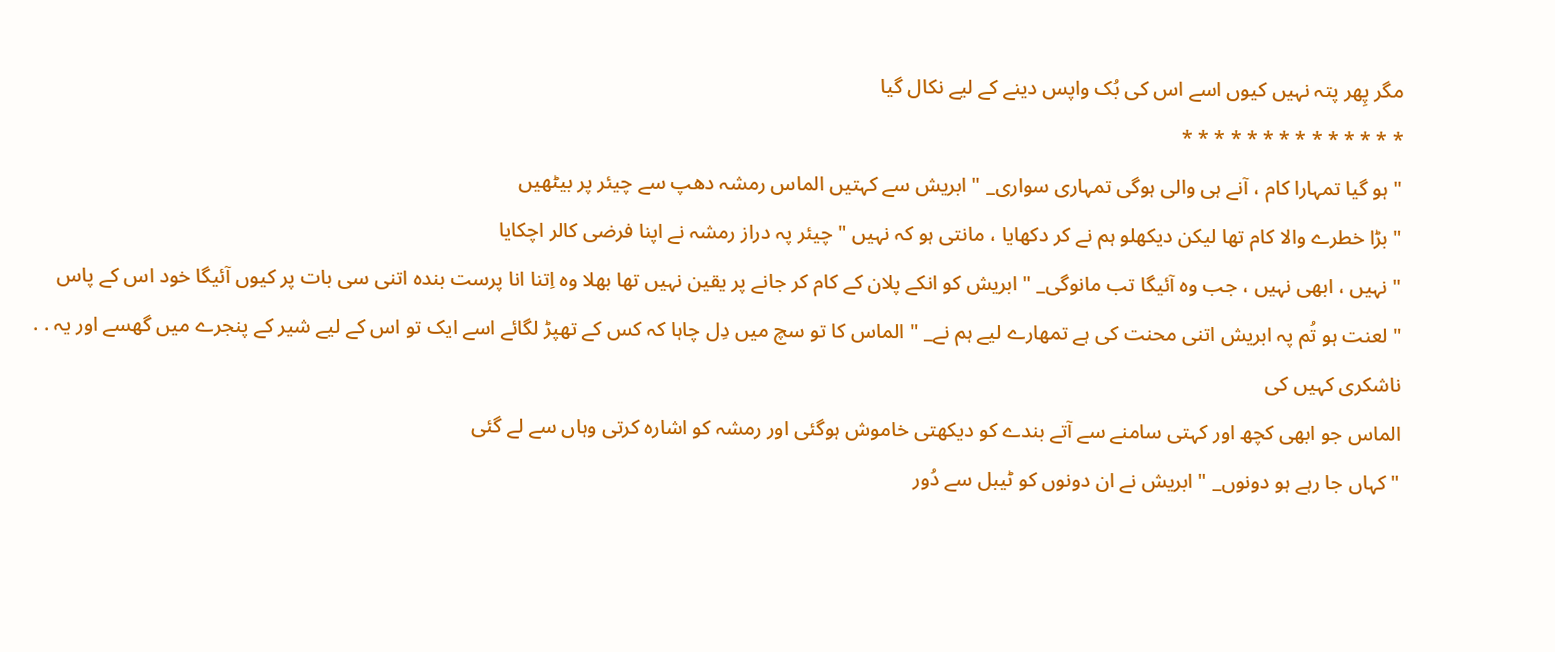مگر پِھر پتہ نہیں کیوں اسے اس کی بُک واپس دینے کے لیے نکال گیا
* * * * * * * * * * * * * *
" ہو گیا تمہارا کام ، آنے ہی والی ہوگی تمہاری سواری_ " ابریش سے کہتیں الماس رمشہ دھپ سے چیئر پر بیٹھیں
" بڑا خطرے والا کام تھا لیکن دیکھلو ہم نے کر دکھایا ، مانتی ہو کہ نہیں " چیئر پہ دراز رمشہ نے اپنا فرضی کالر اچکایا
" نہیں ، ابھی نہیں ، جب وہ آئیگا تب مانوگی_ " ابریش كو انکے پلان کے کام کر جانے پر یقین نہیں تھا بھلا وہ اِتنا انا پرست بندہ اتنی سی بات پر کیوں آئیگا خود اس کے پاس
" لعنت ہو تُم پہ ابریش اتنی محنت کی ہے تمھارے لیے ہم نے_ " الماس کا تو سچ میں دِل چاہا کہ کس کے تھپڑ لگائے اسے ایک تو اس کے لیے شیر کے پنجرے میں گھسے اور یہ . . ناشکری کہیں کی
الماس جو ابھی کچھ اور کہتی سامنے سے آتے بندے كو دیکھتی خاموش ہوگئی اور رمشہ كو اشارہ کرتی وہاں سے لے گئی
" کہاں جا رہے ہو دونوں_ " ابریش نے ان دونوں كو ٹیبل سے دُور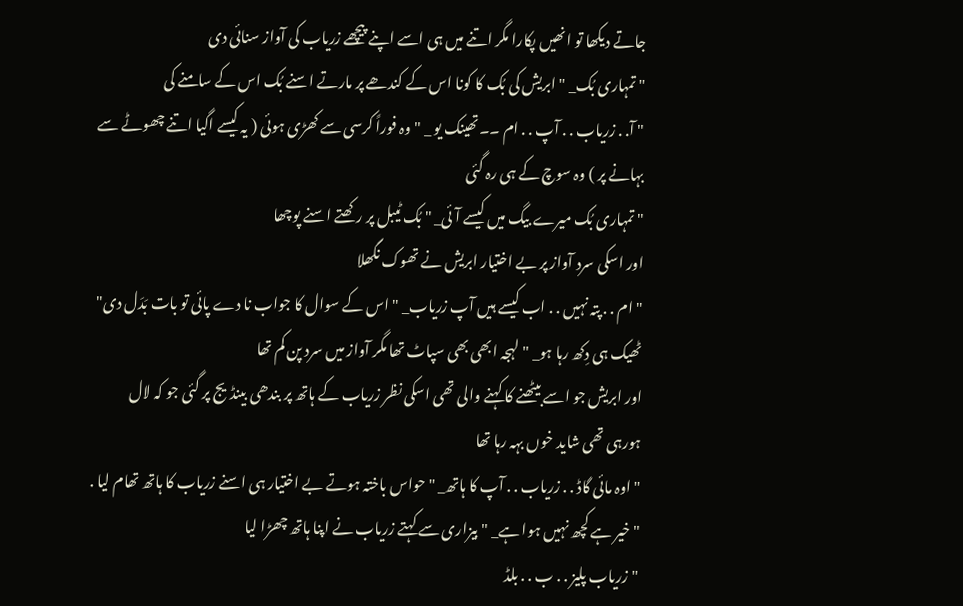جاتے دیکھا تو انھیں پکارا مگر اتنے میں ہی اسے اپنے پیچھے زریاب کی آواز سنائی دی
" تمہاری بُک_ " ابریش کی بُک کا کونا اس کے کندھے پر مارتے اسنے بُک اس کے سامنے کی
" آ. . زریاب . . آپ . . ام ۔۔تھینک یو _ " وہ فوراً کرسی سے کھڑی ہوئی ( یہ کیسے اگیا اتنے چھوٹے سے بہانے پر ) وہ سوچ کے ہی رہ گئی
" تمہاری بُک میرے بیگ میں کیسے آئی_ " بُک ٹیبل پر رکھتے اسنے پوچھا
اور اسکی سرد آواز پر بے اختیار ابریش نے تھوک نگھلا
" ام . . پتہ نہیں . . اب کیسے ہیں آپ زریاب_ " اس کے سوال کا جواب نا دے پائی تو بات بَدَل دی" ٹھیک ہی دِکھ رہا ہو_ " لہجہ ابھی بھی سپاٹ تھا مگر آواز میں سرد پن کم تھا
اور ابریش جو اسے بیٹھنے کا کہنے والی تھی اسکی نظر زریاب کے ہاتھ پر بندھی بینڈیج پر گئی جو کہ لال ہورہی تھی شاید خوں بہہ رہا تھا
" اوہ مائی گاڈ . . زریاب . . آپ کا ہاتھ_ " حواس باختہ ہوتے بے اختیار ہی اسنے زریاب کا ہاتھ تھام لیا .
" خیر ہے کچھ نہیں ہوا ہے_ " بیزاری سے کہتے زریاب نے اپنا ہاتھ چھڑا لیا
"زریاب پلیز . . ب . . بلڈ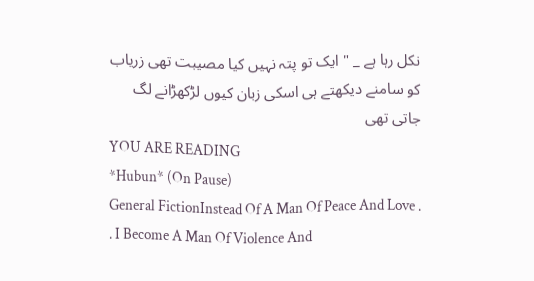نکل رہا ہے _ " ایک تو پتہ نہیں کیا مصیبت تھی زریاب كو سامنے دیکھتے ہی اسکی زبان کیوں لڑکھڑانے لگ جاتی تھی
YOU ARE READING
*Hubun* (On Pause)
General FictionInstead Of A Man Of Peace And Love . . I Become A Man Of Violence And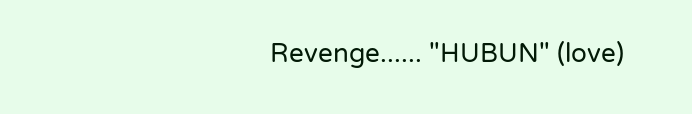Revenge...... "HUBUN" (love)